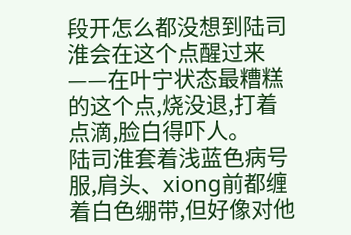段开怎么都没想到陆司淮会在这个点醒过来——在叶宁状态最糟糕的这个点,烧没退,打着点滴,脸白得吓人。
陆司淮套着浅蓝色病号服,肩头、xiong前都缠着白色绷带,但好像对他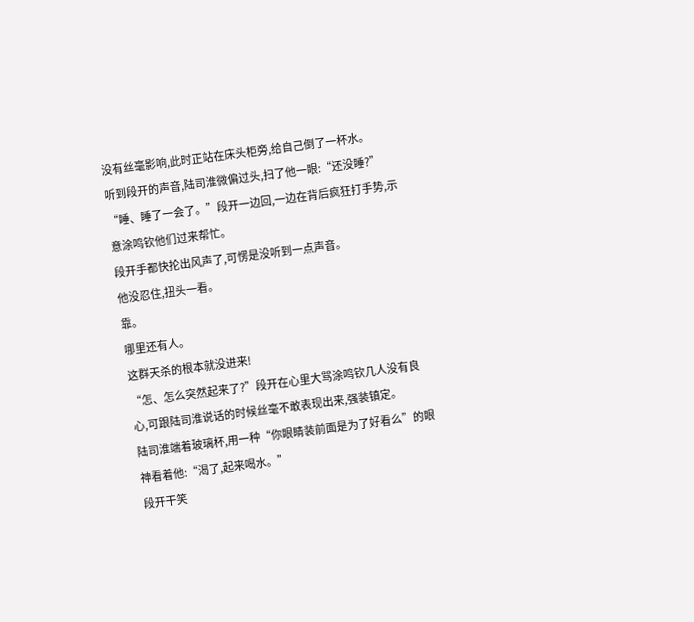没有丝毫影响,此时正站在床头柜旁,给自己倒了一杯水。
听到段开的声音,陆司淮微偏过头,扫了他一眼:“还没睡?”
“睡、睡了一会了。”段开一边回,一边在背后疯狂打手势,示意涂鸣钦他们过来帮忙。
段开手都快抡出风声了,可愣是没听到一点声音。
他没忍住,扭头一看。
靠。
哪里还有人。
这群天杀的根本就没进来!
“怎、怎么突然起来了?”段开在心里大骂涂鸣钦几人没有良心,可跟陆司淮说话的时候丝毫不敢表现出来,强装镇定。
陆司淮端着玻璃杯,用一种“你眼睛装前面是为了好看么”的眼神看着他:“渴了,起来喝水。”
段开干笑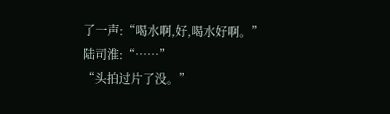了一声:“喝水啊,好,喝水好啊。”
陆司淮:“……”
“头拍过片了没。”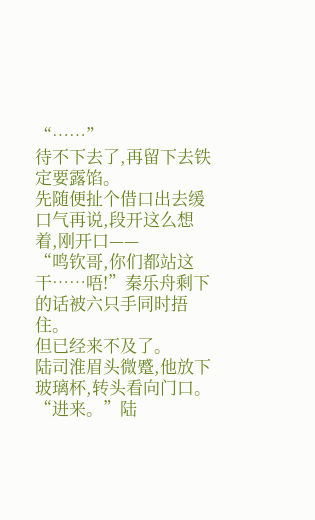“……”
待不下去了,再留下去铁定要露馅。
先随便扯个借口出去缓口气再说,段开这么想着,刚开口——
“鸣钦哥,你们都站这干……唔!”秦乐舟剩下的话被六只手同时捂住。
但已经来不及了。
陆司淮眉头微蹙,他放下玻璃杯,转头看向门口。
“进来。”陆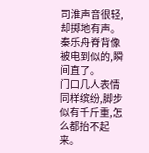司淮声音很轻,却掷地有声。
秦乐舟脊背像被电到似的,瞬间直了。
门口几人表情同样缤纷,脚步似有千斤重,怎么都抬不起来。